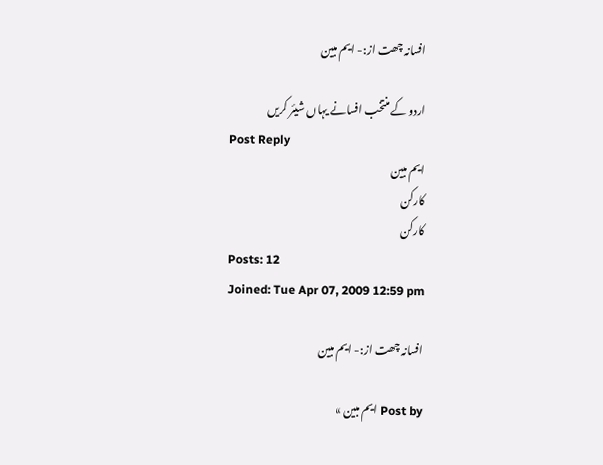افسانہ چھت از:- ایم مبین

اردو کے منتخب افسانے یہاں شیئر کریں
Post Reply
ایم مبین
کارکن
کارکن
Posts: 12
Joined: Tue Apr 07, 2009 12:59 pm

افسانہ چھت از:- ایم مبین

Post by ایم مبین »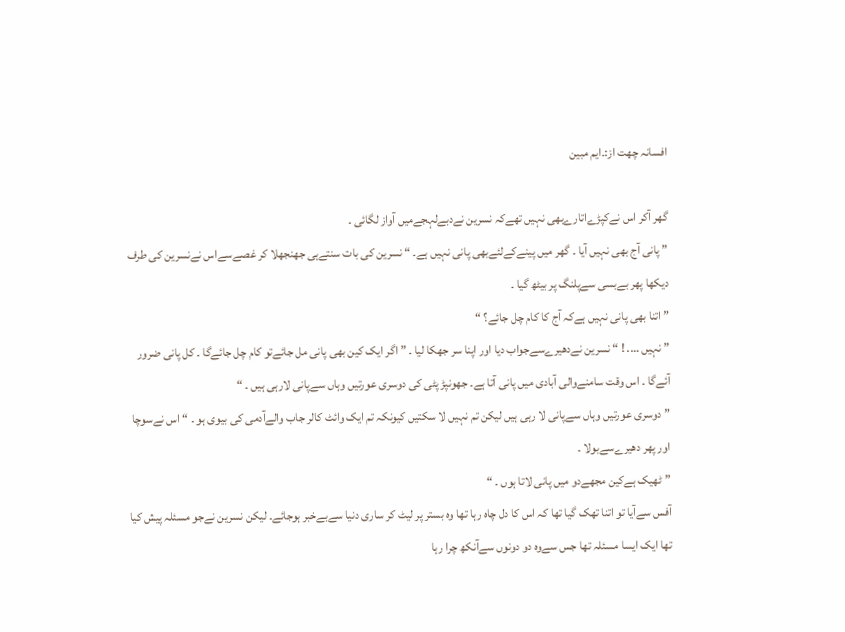افسانہ چھت از:۔ایم مبین

گھر آکر اس نےکپڑےاتارےبھی نہیں تھےکہ نسرین نےدبےلہجےمیں آواز لگائی ۔
” پانی آج بھی نہیں آیا ۔ گھر میں پینےکےلئےبھی پانی نہیں ہے۔ “ نسرین کی بات سنتےہی جھنجھلا کر غصےسےاس نےنسرین کی طرف دیکھا پھر بےبسی سےپلنگ پر بیٹھ گیا ۔
” اتنا بھی پانی نہیں ہےکہ آج کا کام چل جائے؟ “
” نہیں …. ! “ نسرین نےدھیرےسےجواب دیا اور اپنا سر جھکا لیا ۔ ” اگر ایک کین بھی پانی مل جائےتو کام چل جائےگا ۔ کل پانی ضرور آئےگا ۔ اس وقت سامنےوالی آبادی میں پانی آتا ہے۔ جھونپڑ پٹی کی دوسری عورتیں وہاں سےپانی لارہی ہیں ۔ “
” دوسری عورتیں وہاں سےپانی لا رہی ہیں لیکن تم نہیں لا سکتیں کیونکہ تم ایک وائٹ کالر جاب والےآدمی کی بیوی ہو ۔ “ اس نےسوچا اور پھر دھیرےسےبولا ۔
” ٹھیک ہےکین مجھےدو میں پانی لاتا ہوں ۔ “
آفس سےآیا تو اتنا تھک گیا تھا کہ اس کا دل چاہ رہا تھا وہ بستر پر لیٹ کر ساری دنیا سےبےخبر ہوجائے۔ لیکن نسرین نےجو مسئلہ پیش کیا تھا ایک ایسا مسئلہ تھا جس سےوہ دو دونوں سےآنکھ چرا رہا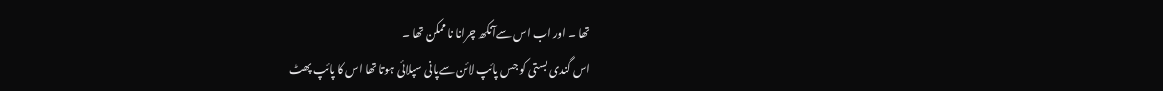تھا ۔ اور اب اس سےآنکھ چرانا نا ممکن تھا ۔
اس گندی بستی کو جس پائپ لائن سےپانی سپلائی ہوتا تھا اس کا پائپ پھٹ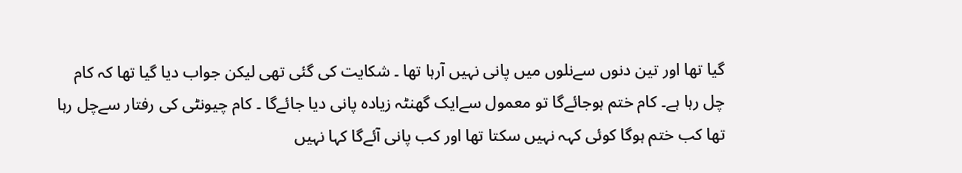گیا تھا اور تین دنوں سےنلوں میں پانی نہیں آرہا تھا ۔ شکایت کی گئی تھی لیکن جواب دیا گیا تھا کہ کام چل رہا ہے۔ کام ختم ہوجائےگا تو معمول سےایک گھنٹہ زیادہ پانی دیا جائےگا ۔ کام چیونٹی کی رفتار سےچل رہا تھا کب ختم ہوگا کوئی کہہ نہیں سکتا تھا اور کب پانی آئےگا کہا نہیں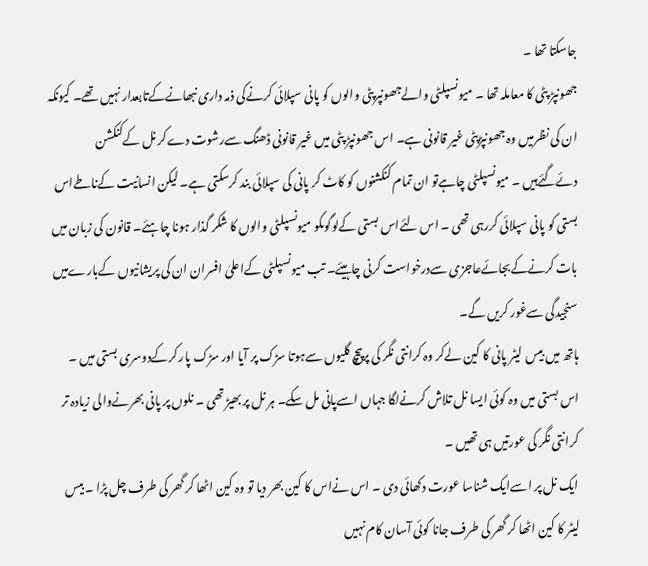جاسکتا تھا ۔
جھونپڑ پٹی کا معاملہ تھا ۔ میونسپلٹی والےجھونپرپٹی والوں کو پانی سپلائی کرنےکی ذمہ داری نبھانےکےتابعدار نہیں تھے۔ کیونکہ ان کی نظرمیں وہ جھونپڑپٹی غیر قانونی ہے۔ اس جھونپڑ پٹی میں غیر قانونی ڈھنگ سےرشوت دےکر نل کےکنکشن دئےگئےہیں ۔ میونسپلٹی چاہےتو ان تمام کنکشنوں کو کاٹ کر پانی کی سپلائی بند کرسکتی ہے۔ لیکن انسانیت کےناطےاس بستی کو پانی سپلائی کررہی تھی ۔ اس لئےاس بستی کےلوگوںکو میونسپلٹی والوں کا شکر گذار ہونا چاہئے۔ قانون کی زبان میں بات کرنےکےبجائےعاجزی سےدرخواست کرنی چاہیئے۔ تب میونسپلٹی کےاعلیٰ افسران ان کی پریشانیوں کےبارےمیں سنجیدگی سےغور کریں گے۔
ہاتھ میں بیس لیٹر پانی کا کین لےکر وہ کرانتی نگر کی پرپیچ گلیوں سےہوتا سڑک پر آیا اور سڑک پار کرکےدوسری بستی میں ۔ اس بستی میں وہ کوئی ایسا نل تلاش کرنےلگا جہاں اسےپانی مل سکے۔ ہر نل پر بھیڑ تھی ۔ نلوں پر پانی بھرنےوالی زیادہ تر کرانتی نگر کی عورتیں ہی تھیں ۔
ایک نل پر اسےایک شناسا عورت دکھائی دی ۔ اس نےاس کا کین بھر دیا تو وہ کین اٹھا کر گھر کی طرف چل پڑا ۔ بیس لیٹر کا کین اٹھا کر گھر کی طرف جانا کوئی آسان کام نہیں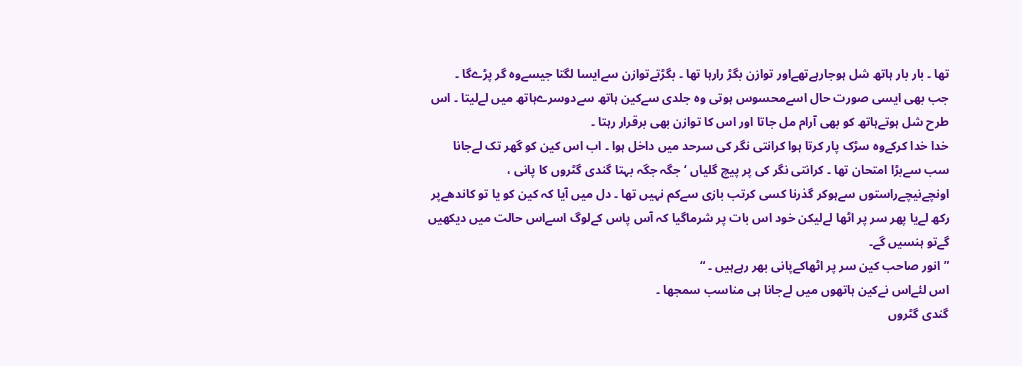تھا ۔ بار بار ہاتھ شل ہوجارہےتھےاور توازن بگڑ رارہا تھا ۔ بگڑتےتوازن سےایسا لگتا جیسےوہ گر پڑےگا ۔
جب بھی ایسی صورت حال اسےمحسوس ہوتی وہ جلدی سےکین ہاتھ سےدوسرےہاتھ میں لےلیتا ۔ اس طرح شل ہوتےہاتھ کو بھی آرام مل جاتا اور اس کا توازن بھی برقرار رہتا ۔
خدا خدا کرکےوہ سڑک پار کرتا ہوا کرانتی نگر کی سرحد میں داخل ہوا ۔ اب اس کین کو گھر تک لےجانا سب سےبڑا امتحان تھا ۔ کرانتی نگر کی پر پیچ گلیاں ‘ جگہ جگہ بہتا گندی گٹروں کا پانی ، اونچےنیچےراستوں سےہوکر گذرنا کسی کرتب بازی سےکم نہیں تھا ۔ دل میں آیا کہ کین کو یا تو کاندھےپر رکھ لےیا پھر سر پر اٹھا لےلیکن خود اس بات پر شرماگیا کہ آس پاس کےلوگ اسےاس حالت میں دیکھیں گےتو ہنسیں گے۔
” انور صاحب کین سر پر اٹھاکےپانی بھر رہےہیں ۔ “
اس لئےاس نےکین ہاتھوں میں لےجانا ہی مناسب سمجھا ۔
گندی گٹروں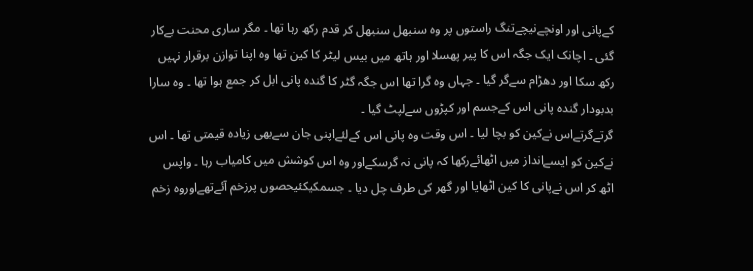کےپانی اور اونچےنیچےتنگ راستوں پر وہ سنبھل سنبھل کر قدم رکھ رہا تھا ۔ مگر ساری محنت بےکار گئی ۔ اچانک ایک جگہ اس کا پیر پھسلا اور ہاتھ میں بیس لیٹر کا کین تھا وہ اپنا توازن برقرار نہیں رکھ سکا اور دھڑام سےگر گیا ۔ جہاں وہ گرا تھا اس جگہ گٹر کا گندہ پانی ابل کر جمع ہوا تھا ۔ وہ سارا بدبودار گندہ پانی اس کےجسم اور کپڑوں سےلپٹ گیا ۔
گرتےگرتےاس نےکین کو بچا لیا ۔ اس وقت وہ پانی اس کےلئےاپنی جان سےبھی زیادہ قیمتی تھا ۔ اس نےکین کو ایسےانداز میں اٹھائےرکھا کہ پانی نہ گرسکےاور وہ اس کوشش میں کامیاب رہا ۔ واپس اٹھ کر اس نےپانی کا کین اٹھایا اور گھر کی طرف چل دیا ۔ جسمکیکئیحصوں پرزخم آئےتھےاوروہ زخم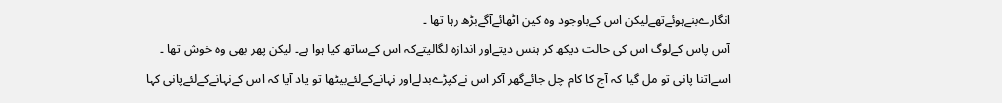انگارےبنےہوئےتھےلیکن اس کےباوجود وہ کین اٹھائےآگےبڑھ رہا تھا ۔
آس پاس کےلوگ اس کی حالت دیکھ کر ہنس دیتےاور اندازہ لگالیتےکہ اس کےساتھ کیا ہوا ہے۔ لیکن پھر بھی وہ خوش تھا ۔ اسےاتنا پانی تو مل گیا کہ آج کا کام چل جائےگھر آکر اس نےکپڑےبدلےاور نہانےکےلئےبیٹھا تو یاد آیا کہ اس کےنہانےکےلئےپانی کہا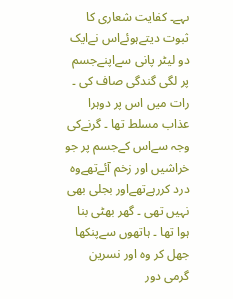ںہے۔ کفایت شعاری کا ثبوت دیتےہوئےاس نےایک دو لیٹر پانی سےاپنےجسم پر لگی گندگی صاف کی ۔
رات میں اس پر دوہرا عذاب مسلط تھا ۔ گرنےکی وجہ سےاس کےجسم پر جو خراشیں اور زخم آئےتھےوہ درد کررہےتھےاور بجلی بھی نہیں تھی ۔ گھر بھٹی بنا ہوا تھا ۔ ہاتھوں سےپنکھا جھل کر وہ اور نسرین گرمی دور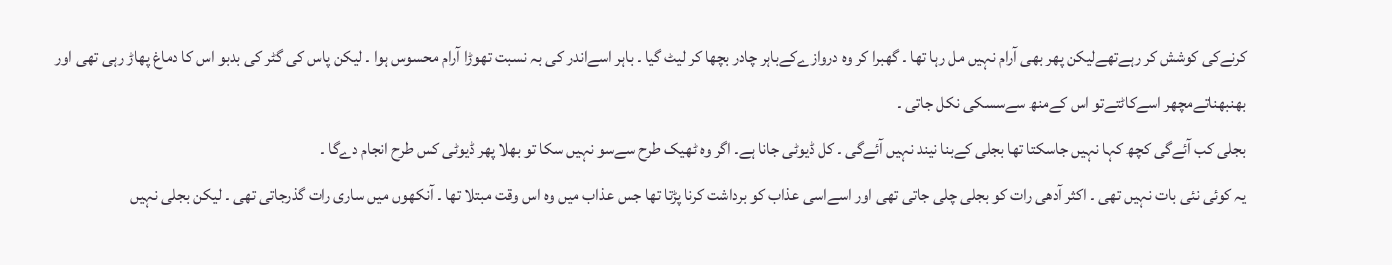کرنےکی کوشش کر رہےتھےلیکن پھر بھی آرام نہیں مل رہا تھا ۔ گھبرا کر وہ دروازےکےباہر چادر بچھا کر لیٹ گیا ۔ باہر اسےاندر کی بہ نسبت تھوڑا آرام محسوس ہوا ۔ لیکن پاس کی گٹر کی بدبو اس کا دماغ پھاڑ رہی تھی اور بھنبھناتےمچھر اسےکاٹتےتو اس کےمنھ سےسسکی نکل جاتی ۔
بجلی کب آئےگی کچھ کہا نہیں جاسکتا تھا بجلی کےبنا نیند نہیں آئےگی ۔ کل ڈیوٹی جانا ہے۔ اگر وہ ٹھیک طرح سےسو نہیں سکا تو بھلا پھر ڈیوٹی کس طرح انجام دےگا ۔
یہ کوئی نئی بات نہیں تھی ۔ اکثر آدھی رات کو بجلی چلی جاتی تھی اور اسےاسی عذاب کو برداشت کرنا پڑتا تھا جس عذاب میں وہ اس وقت مبتلا تھا ۔ آنکھوں میں ساری رات گذرجاتی تھی ۔ لیکن بجلی نہیں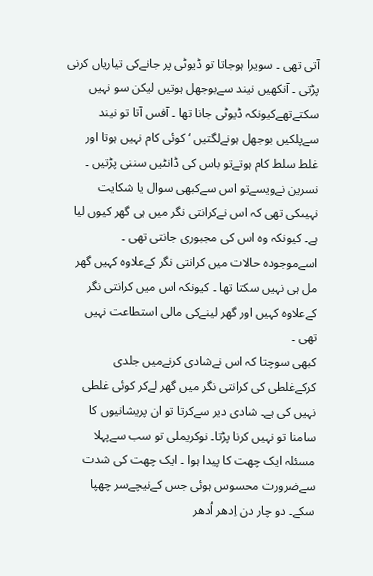آتی تھی ۔ سویرا ہوجاتا تو ڈیوٹی پر جانےکی تیاریاں کرنی پڑتی ۔ آنکھیں نیند سےبوجھل ہوتیں لیکن سو نہیں سکتےتھےکیونکہ ڈیوٹی جانا تھا ۔ آفس آتا تو نیند سےپلکیں بوجھل ہونےلگتیں ‘ کوئی کام نہیں ہوتا اور غلط سلط کام ہوتےتو باس کی ڈانٹیں سننی پڑتیں ۔
نسرین نےویسےتو اس سےکبھی سوال یا شکایت نہیںکی تھی کہ اس نےکرانتی نگر میں ہی گھر کیوں لیا ہے۔ کیونکہ وہ اس کی مجبوری جانتی تھی ۔ اسےموجودہ حالات میں کرانتی نگر کےعلاوہ کہیں گھر مل ہی نہیں سکتا تھا ۔ کیونکہ اس میں کرانتی نگر کےعلاوہ کہیں اور گھر لینےکی مالی استطاعت نہیں تھی ۔
کبھی سوچتا کہ اس نےشادی کرنےمیں جلدی کرکےغلطی کی کرانتی نگر میں گھر لےکر کوئی غلطی نہیں کی ہے۔ شادی دیر سےکرتا تو ان پریشانیوں کا سامنا تو نہیں کرنا پڑتا۔ نوکریملی تو سب سےپہلا مسئلہ ایک چھت کا پیدا ہوا ۔ ایک چھت کی شدت سےضرورت محسوس ہوئی جس کےنیچےسر چھپا سکے۔ دو چار دن اِدھر اُدھر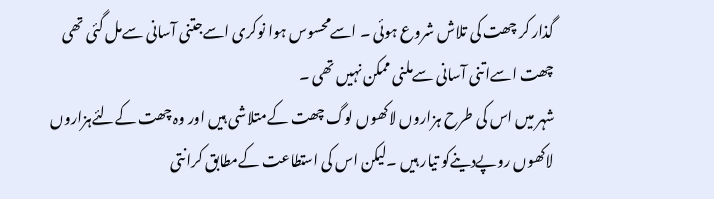گذار کر چھت کی تلاش شروع ہوئی ۔ اسےمحسوس ہوا نوکری اسےجتنی آسانی سےمل گئی تھی چھت اسےاتنی آسانی سےملنی ممکن نہیں تھی ۔
شہر میں اس کی طرح ہزاروں لاکھوں لوگ چھت کےمتلاشی ہیں اور وہ چھت کےلئےہزاروں لاکھوں روپےدینےکو تیار ہیں ۔لیکن اس کی استطاعت کےمطابق کرانتی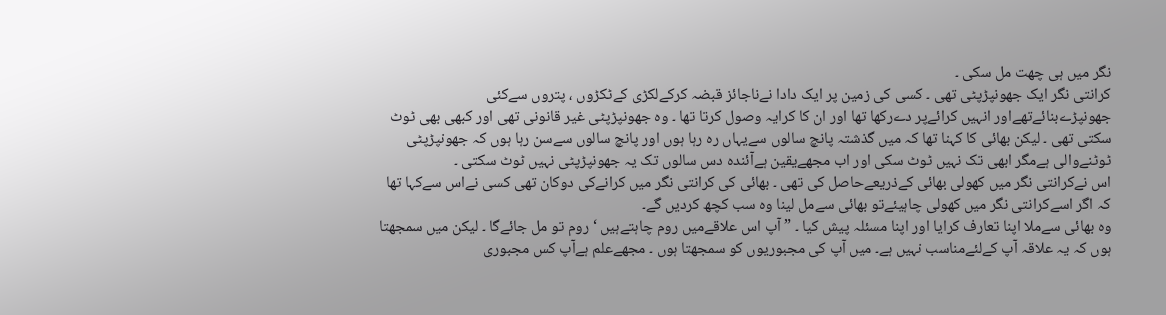نگر میں ہی چھت مل سکی ۔
کرانتی نگر ایک جھونپڑپٹی تھی ۔ کسی کی زمین پر ایک دادا نےناجائز قبضہ کرکےلکڑی کےٹکڑوں ، پتروں سےکئی جھونپڑےبنائےتھےاور انہیں کرائےپر دےرکھا تھا اور ان کا کرایہ وصول کرتا تھا ۔ وہ جھونپڑپٹی غیر قانونی تھی اور کبھی بھی ٹوٹ سکتی تھی ۔ لیکن بھائی کا کہنا تھا کہ میں گذشتہ پانچ سالوں سےیہاں رہ رہا ہوں اور پانچ سالوں سےسن رہا ہوں کہ جھونپڑپٹی ٹوٹنےوالی ہےمگر ابھی تک نہیں ٹوٹ سکی اور اب مجھےیقین ہےآئندہ دس سالوں تک یہ جھونپڑپٹی نہیں ٹوٹ سکتی ۔
اس نےکرانتی نگر میں کھولی بھائی کےذریعےحاصل کی تھی ۔ بھائی کی کرانتی نگر میں کرانےکی دوکان تھی کسی نےاس سےکہا تھا کہ اگر اسےکرانتی نگر میں کھولی چاہیئےتو بھائی سےمل لینا وہ سب کچھ کردیں گے۔
وہ بھائی سےملا اپنا تعارف کرایا اور اپنا مسئلہ پیش کیا ۔ ” آپ اس علاقےمیں روم چاہتےہیں ‘ روم تو مل جائےگا ۔ لیکن میں سمجھتا ہوں کہ یہ علاقہ آپ کےلئےمناسب نہیں ہے۔ میں آپ کی مجبوریوں کو سمجھتا ہوں ۔ مجھےعلم ہےآپ کس مجبوری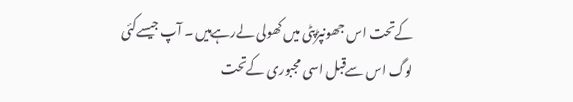کےتحت اس جھونپڑپٹی میں کھولی لےرہےہیں ۔ آپ جیسےکئی لوگ اس سےقبل اسی مجبوری کےتحت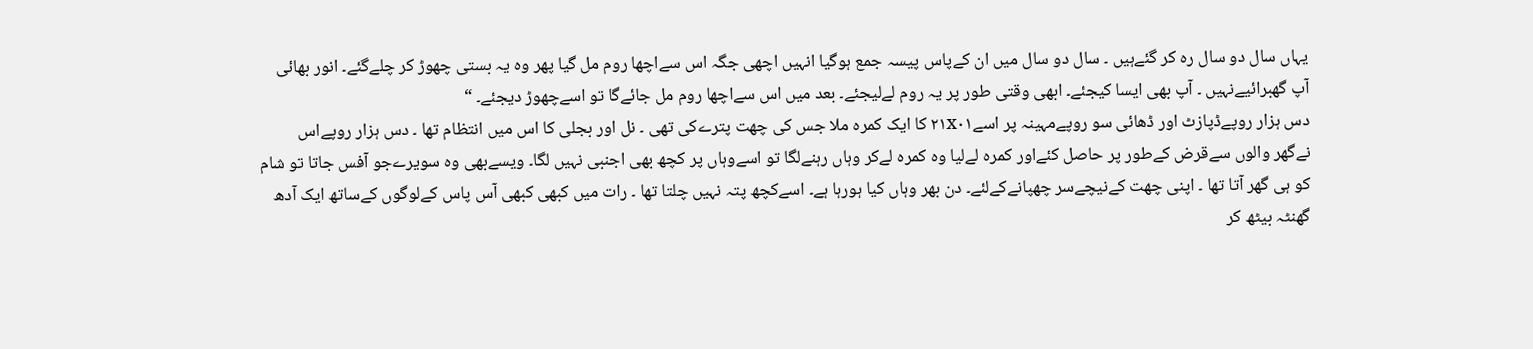یہاں سال دو سال رہ کر گئےہیں ۔ سال دو سال میں ان کےپاس پیسہ جمع ہوگیا انہیں اچھی جگہ اس سےاچھا روم مل گیا پھر وہ یہ بستی چھوڑ کر چلےگئے۔ انور بھائی آپ گھبرائیےنہیں ۔ آپ بھی ایسا کیجئے۔ ابھی وقتی طور پر یہ روم لےلیجئے۔ بعد میں اس سےاچھا روم مل جائےگا تو اسےچھوڑ دیجئے۔ “
دس ہزار روپےڈپازٹ اور ڈھائی سو روپےمہینہ پر اسے٢١x٠١ کا ایک کمرہ ملا جس کی چھت پترےکی تھی ۔ نل اور بجلی کا اس میں انتظام تھا ۔ دس ہزار روپےاس نےگھر والوں سےقرض کےطور پر حاصل کئےاور کمرہ لےلیا وہ کمرہ لےکر وہاں رہنےلگا تو اسےوہاں پر کچھ بھی اجنبی نہیں لگا۔ ویسےبھی وہ سویرےجو آفس جاتا تو شام کو ہی گھر آتا تھا ۔ اپنی چھت کےنیچےسر چھپانےکےلئے۔ دن بھر وہاں کیا ہورہا ہے۔ اسےکچھ پتہ نہیں چلتا تھا ۔ رات میں کبھی کبھی آس پاس کےلوگوں کےساتھ ایک آدھ گھنٹہ بیٹھ کر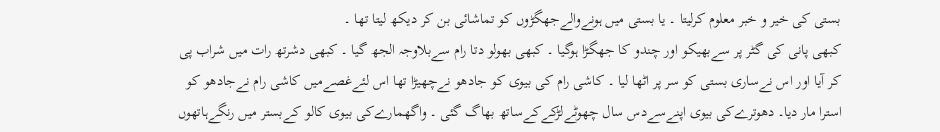بستی کی خیر و خبر معلوم کرلیتا ۔ یا بستی میں ہونےوالےجھگڑوں کو تماشائی بن کر دیکھ لیتا تھا ۔
کبھی پانی کی گٹر پر سےبھیکو اور چندو کا جھگڑا ہوگیا ۔ کبھی بھولو دتا رام سےبلاوجہ الجھ گیا ۔ کبھی دشرتھ رات میں شراب پی کر آیا اور اس نےساری بستی کو سر پر اٹھا لیا ۔ کاشی رام کی بیوی کو جادھو نےچھیڑا تھا اس لئےغصےمیں کاشی رام نےجادھو کو استرا مار دیا۔ دھوترےکی بیوی اپنےسےدس سال چھوٹےلڑکےکےساتھ بھاگ گئی ۔ واگھمارےکی بیوی کالو کےبستر میں رنگےہاتھوں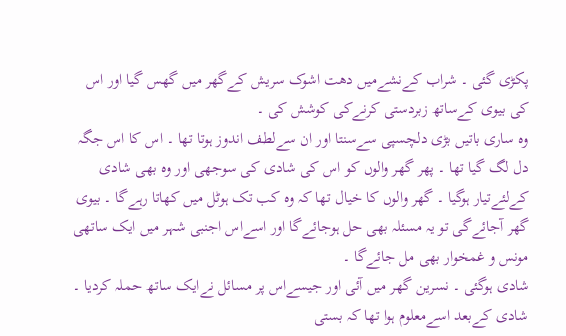پکڑی گئی ۔ شراب کےنشےمیں دھت اشوک سریش کےگھر میں گھس گیا اور اس کی بیوی کےساتھ زبردستی کرنےکی کوشش کی ۔
وہ ساری باتیں بڑی دلچسپی سےسنتا اور ان سےلطف اندوز ہوتا تھا ۔ اس کا اس جگہ دل لگ گیا تھا ۔ پھر گھر والوں کو اس کی شادی کی سوجھی اور وہ بھی شادی کےلئےتیار ہوگیا ۔ گھر والوں کا خیال تھا کہ وہ کب تک ہوٹل میں کھاتا رہےگا ۔ بیوی گھر آجائےگی تو یہ مسئلہ بھی حل ہوجائےگا اور اسےاس اجنبی شہر میں ایک ساتھی مونس و غمخوار بھی مل جائےگا ۔
شادی ہوگئی ۔ نسرین گھر میں آئی اور جیسےاس پر مسائل نےایک ساتھ حملہ کردیا ۔ شادی کےبعد اسےمعلوم ہوا تھا کہ بستی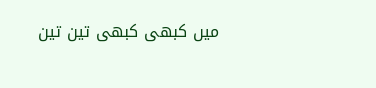میں کبھی کبھی تین تین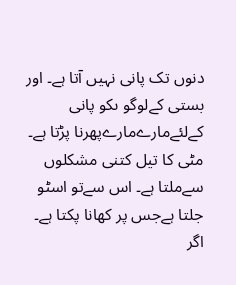دنوں تک پانی نہیں آتا ہے۔ اور بستی کےلوگو ںکو پانی کےلئےمارےمارےپھرنا پڑتا ہے۔
مٹی کا تیل کتنی مشکلوں سےملتا ہے۔ اس سےتو اسٹو جلتا ہےجس پر کھانا پکتا ہے۔ اگر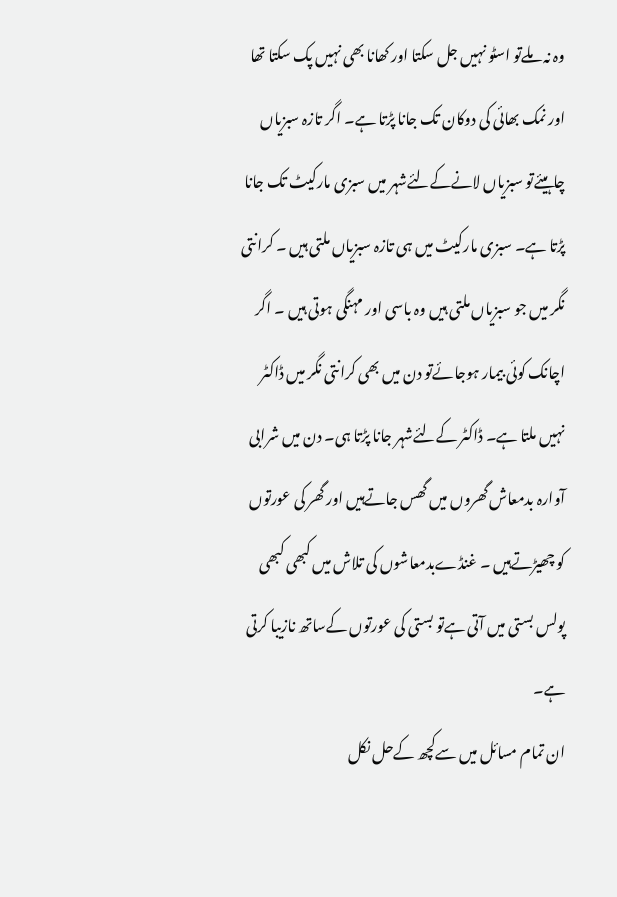وہ نہ ملےتو اسٹو نہیں جل سکتا اور کھانا بھی نہیں پک سکتا تھا اور نمک بھائی کی دوکان تک جانا پڑتا ہے۔ اگر تازہ سبزیاں چاہیئےتو سبزیاں لانےکےلئےشہر میں سبزی مارکیٹ تک جانا پڑتا ہے۔ سبزی مارکیٹ میں ہی تازہ سبزیاں ملتی ہیں ۔ کرانتی نگر میں جو سبزیاں ملتی ہیں وہ باسی اور مہنگی ہوتی ہیں ۔ اگر اچانک کوئی بیمار ہوجائےتو دن میں بھی کرانتی نگر میں ڈاکٹر نہیں ملتا ہے۔ ڈاکٹر کےلئےشہر جانا پڑتا ہی۔ دن میں شرابی آوارہ بدمعاش گھروں میں گھس جاتےہیں اور گھر کی عورتوں کو چھیڑتےہیں ۔ غنڈےبدمعاشوں کی تلاش میں کبھی کبھی پولس بستی میں آتی ہےتو بستی کی عورتوں کےساتھ نازیبا کرتی ہے۔
ان تمام مسائل میں سےکچھ کےحل نکل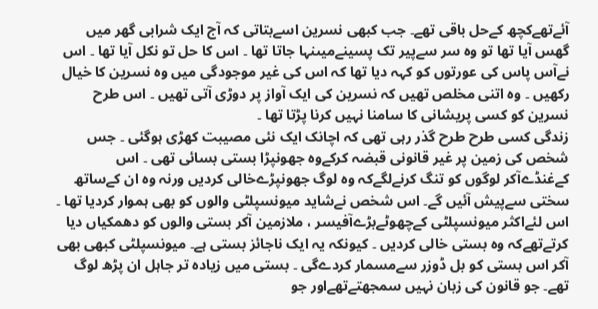آئےتھےکچھ کےحل باقی تھے۔ جب کبھی نسرین اسےبتاتی کہ آج ایک شرابی گھر میں گھس آیا تھا تو وہ سر سےپیر تک پسینےمیںنہا جاتا تھا ۔ اس کا حل تو نکل آیا تھا ۔ اس نےآس پاس کی عورتوں کو کہہ دیا تھا کہ اس کی غیر موجودگی میں وہ نسرین کا خیال رکھیں ۔ وہ اتنی مخلص تھیں کہ نسرین کی ایک آواز پر دوڑی آتی تھیں ۔ اس طرح نسرین کو کسی پریشانی کا سامنا نہیں کرنا پڑتا تھا ۔
زندگی کسی طرح طرح گذر رہی تھی کہ اچانک ایک نئی مصیبت کھڑی ہوگئی ۔ جس شخص کی زمین پر غیر قانونی قبضہ کرکےوہ جھونپڑا بستی بسائی تھی ۔ اس کےغنڈےآکر لوگوں کو تنگ کرنےلگےکہ وہ لوگ جھونپڑےخالی کردیں ورنہ وہ ان کےساتھ سختی سےپیش آئیں گے۔ اس شخص نےشاید میونسپلٹی والوں کو بھی ہموار کردیا تھا ۔ اس لئےاکثر میونسپلٹی کےچھوٹےبڑےآفیسر ، ملازمین آکر بستی والوں کو دھمکیاں دیا کرتےتھےکہ وہ بستی خالی کردیں ۔ کیونکہ یہ ایک ناجائز بستی ہے۔ میونسپلٹی کبھی بھی آکر اس بستی کو بل ڈوزر سےمسمار کردےگی ۔ بستی میں زیادہ تر جاہل ان پڑھ لوگ تھے۔ جو قانون کی زبان نہیں سمجھتےتھےاور جو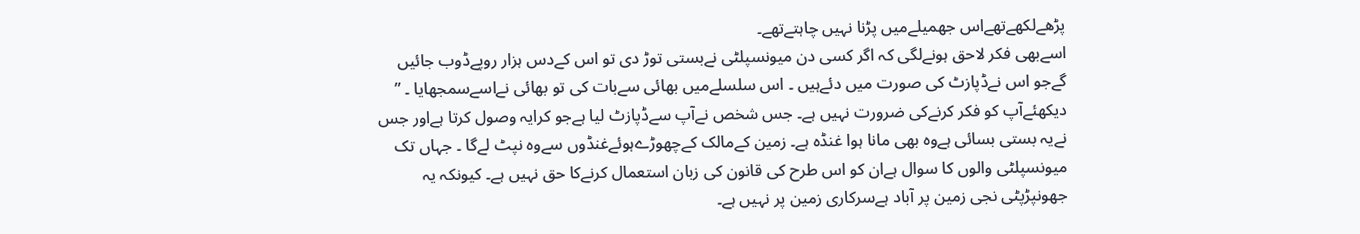پڑھےلکھےتھےاس جھمیلےمیں پڑنا نہیں چاہتےتھے۔
اسےبھی فکر لاحق ہونےلگی کہ اگر کسی دن میونسپلٹی نےبستی توڑ دی تو اس کےدس ہزار روپےڈوب جائیں گےجو اس نےڈپازٹ کی صورت میں دئےہیں ۔ اس سلسلےمیں بھائی سےبات کی تو بھائی نےاسےسمجھایا ۔ ” دیکھئےآپ کو فکر کرنےکی ضرورت نہیں ہے۔ جس شخص نےآپ سےڈپازٹ لیا ہےجو کرایہ وصول کرتا ہےاور جس نےیہ بستی بسائی ہےوہ بھی مانا ہوا غنڈہ ہے۔ زمین کےمالک کےچھوڑےہوئےغنڈوں سےوہ نپٹ لےگا ۔ جہاں تک میونسپلٹی والوں کا سوال ہےان کو اس طرح کی قانون کی زبان استعمال کرنےکا حق نہیں ہے۔ کیونکہ یہ جھونپڑپٹی نجی زمین پر آباد ہےسرکاری زمین پر نہیں ہے۔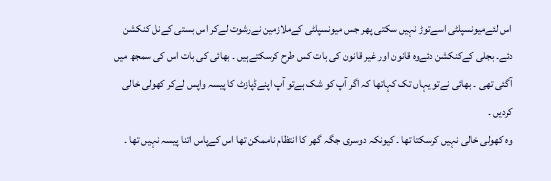اس لئےمیونسپلٹی اسےتوڑ نہیں سکتی پھر جس میونسپلٹی کےملازمین نےرشوت لےکر اس بستی کےنل کنکشن دئے۔ بجلی کےکنکشن دئےوہ قانون اور غیر قانون کی بات کس طرح کرسکتےہیں ۔ بھائی کی بات اس کی سمجھ میں آگئی تھی ۔ بھائی نےتو یہاں تک کہاتھا کہ اگر آپ کو شک ہےتو آپ اپنےڈپازٹ کا پیسہ واپس لےکر کھولی خالی کردیں ۔
وہ کھولی خالی نہیں کرسکتا تھا ۔ کیونکہ دوسری جگہ گھر کا انتظام ناممکن تھا اس کےپاس اتنا پیسہ نہیں تھا ۔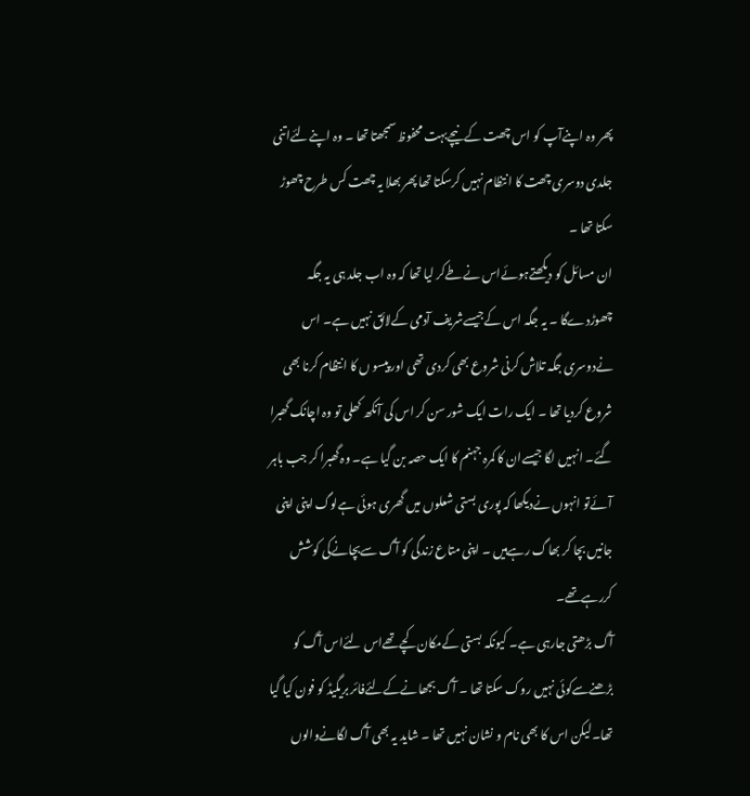پھر وہ اپنےآپ کو اس چھت کےنیچےبہت محفوظ سمجھتا تھا ۔ وہ اپنےلئےاتنی جلدی دوسری چھت کا انتظام نہیں کرسکتا تھا پھر بھلا یہ چھت کس طرح چھوڑ سکتا تھا ۔
ان مسائل کو دیکھتےہوئےاس نےطےکر لیا تھا کہ وہ اب جلد ہی یہ جگہ چھوڑدےگا ۔ یہ جگہ اس کےجیسےشریف آدمی کےلائق نہیں ہے۔ اس نےدوسری جگہ تلاش کرنی شروع بھی کردی تھی اور پیسو ں کا انتظام کرنا بھی شروع کردیا تھا ۔ ایک رات ایک شور سن کر اس کی آنکھ کھلی تو وہ اچانک گھبرا گئے۔ انہیں لگا جیسےان کا کمرہ جہنم کا ایک حصہ بن گیا ہے۔ وہ گھبرا کر جب باہر آئےتو انہوں نےدیکھا کہ پوری بستی شعلوں میں گھری ہوئی ہےلوگ اپنی اپنی جانیں بچا کر بھاگ رہےہیں ۔ اپنی متاع زندگی کو آگ سےبچانےکی کوشش کررہےتھے۔
آگ بڑھتی جارہی ہے۔ کیونکہ بستی کےمکان کچےتھےاس لئےاس آگ کو بڑھنےسےکوئی نہیں روک سکتا تھا ۔ آگ بجھانےکےلئےفائر بریگیڈ کو فون کیا گیا تھا۔لیکن اس کا بھی نام و نشان نہیں تھا ۔ شاید یہ بھی آگ لگانےوالوں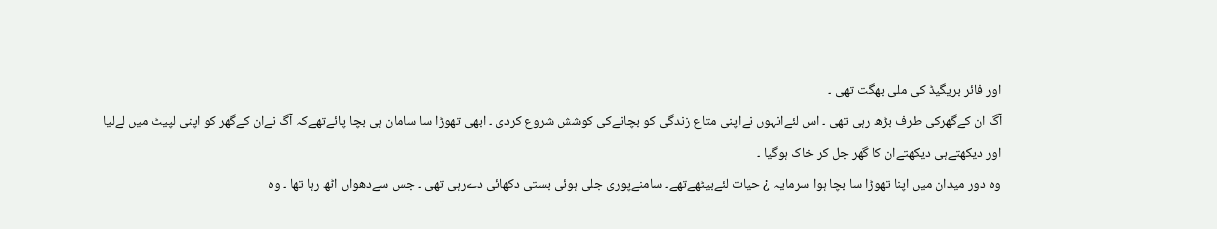اور فائر بریگیڈ کی ملی بھگت تھی ۔
آگ ان کےگھرکی طرف بڑھ رہی تھی ۔ اس لئےانہوں نےاپنی متاع زندگی کو بچانےکی کوشش شروع کردی ۔ ابھی تھوڑا سا سامان ہی بچا پائےتھےکہ آگ نےان کےگھر کو اپنی لپیٹ میں لےلیا اور دیکھتےہی دیکھتےان کا گھر جل کر خاک ہوگیا ۔
وہ دور میدان میں اپنا تھوڑا سا بچا ہوا سرمایہ ¿ حیات لئےبیٹھےتھے۔ سامنےپوری جلی ہوئی بستی دکھائی دےرہی تھی ۔ جس سےدھواں اٹھ رہا تھا ۔ وہ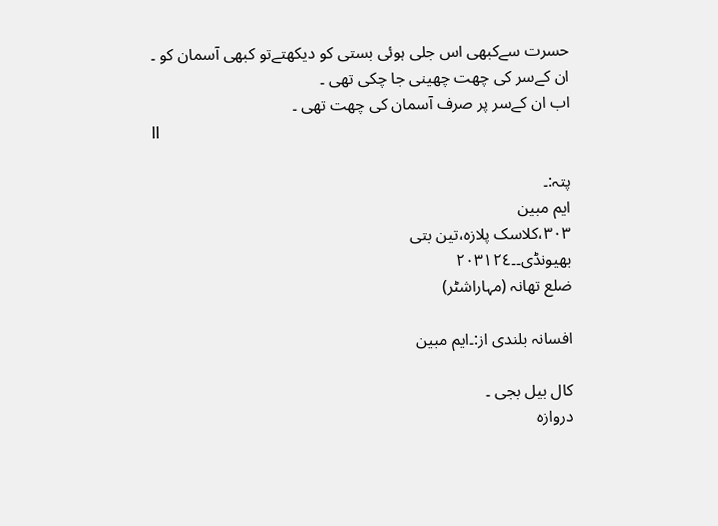حسرت سےکبھی اس جلی ہوئی بستی کو دیکھتےتو کبھی آسمان کو ۔
ان کےسر کی چھت چھینی جا چکی تھی ۔
اب ان کےسر پر صرف آسمان کی چھت تھی ۔
ll

پتہ:۔
ایم مبین
٣٠٣،کلاسک پلازہ،تین بتی
بھیونڈی۔۔٢٠٣١٢٤
ضلع تھانہ (مہاراشٹر)

افسانہ بلندی از:۔ایم مبین

کال بیل بجی ۔
دروازہ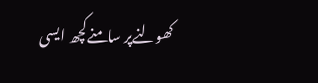کھولنےپر سامنےکچھ ایسی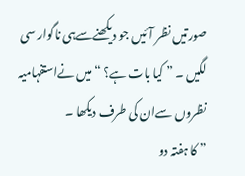صورتیں نظر آئیں جو دیکھنےسےہی ناگوار سی لگیں ۔ ” کیا بات ہے؟ “ میں نےاستفہامیہ نظروں سےان کی طرف دیکھا ۔
” کا ہفتہ دو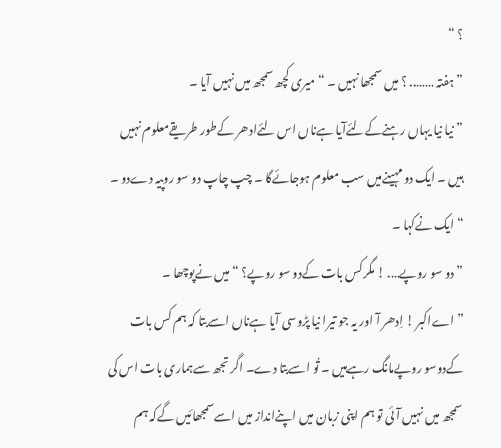؟ “
” ہفتہ …….. ؟ میں سمجھا نہیں ۔ “ میری کچھ سمجھ میں نہیں آیا ۔
” نیا نیا یہاں رہنےکےلئےآیا ہےناں اس لئےادھر کےطور طریقےمعلوم نہیں ہیں ۔ ایک دو مہینےمیں سب معلوم ہوجائےگا ۔ چپ چاپ دو سو روپیہ دےدو ۔ “ ایک نےکہا ۔
” دو سو روپے…. ! مگر کس بات کےدو سو روپے؟ “ میں نےپوچھا ۔
” اےاکبر ! اِدھر آ اور یہ جو تیرا نیا پڑوسی آیا ہےناں اسےبتا کہ ہم کس بات کےدوسو روپےمانگ رہےہیں ۔ تُو اسےبتا دے۔ اگر تجھ سےہماری بات اس کی سمجھ میں نہیں آئی تو ہم اپنی زبان میں اپنےانداز میں اسےسمجھائیں گےکہ ہم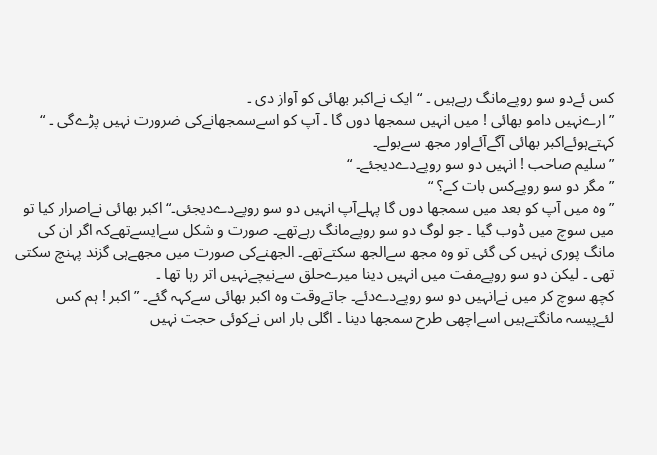کس ئےدو سو روپےمانگ رہےہیں ۔ “ ایک نےاکبر بھائی کو آواز دی ۔
” ارےنہیں دامو بھائی ! میں انہیں سمجھا دوں گا ۔ آپ کو اسےسمجھانےکی ضرورت نہیں پڑےگی ۔ “ کہتےہوئےاکبر بھائی آگےآئےاور مجھ سےبولے۔
” سلیم صاحب ! انہیں دو سو روپےدےدیجئے۔ “
” مگر دو سو روپےکس بات کے؟ “
” وہ میں آپ کو بعد میں سمجھا دوں گا پہلےآپ انہیں دو سو روپےدےدیجئی۔“ اکبر بھائی نےاصرار کیا تو میں سوچ میں ڈوب گیا ۔ جو لوگ دو سو روپےمانگ رہےتھے۔ صورت و شکل سےایسےتھےکہ اگر ان کی مانگ پوری نہیں کی گئی تو وہ مجھ سےالجھ سکتےتھے۔ الجھنےکی صورت میں مجھےہی گزند پہنچ سکتی تھی ۔ لیکن دو سو روپےمفت میں انہیں دینا میرےحلق سےنیچےنہیں اتر رہا تھا ۔
کچھ سوچ کر میں نےانہیں دو سو روپےدےدئے۔ جاتےوقت وہ اکبر بھائی سےکہہ گئے۔ ” اکبر ! ہم کس لئےپیسہ مانگتےہیں اسےاچھی طرح سمجھا دینا ۔ اگلی بار اس نےکوئی حجت نہیں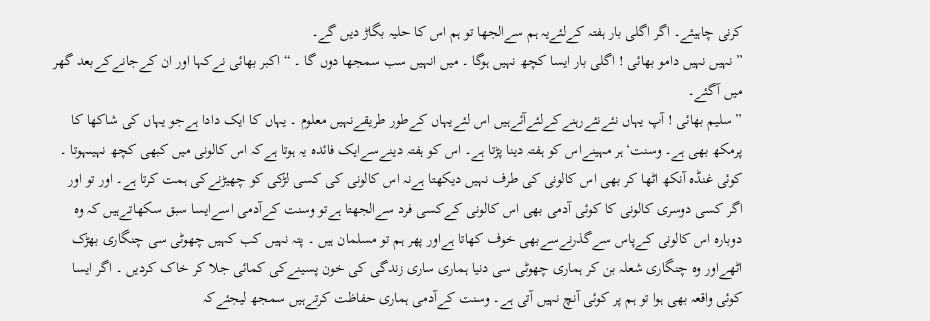کرنی چاہیئے۔ اگر اگلی بار ہفتہ کےلئےیہ ہم سےالجھا تو ہم اس کا حلیہ بگاڑ دیں گے۔
” نہیں نہیں دامو بھائی ! اگلی بار ایسا کچھ نہیں ہوگا ۔ میں انہیں سب سمجھا دوں گا ۔ “ اکبر بھائی نےکہا اور ان کےجانےکےبعد گھر میں آگئے۔
” سلیم بھائی ! آپ یہاں نئےنئےرہنےکےلئےآئےہیں اس لئےیہاں کےطور طریقےنہیں معلوم ۔ یہاں کا ایک دادا ہےجو یہاں کی شاکھا کا پرمکھ بھی ہے۔ وسنت‘ہر مہینےاس کو ہفتہ دینا پڑتا ہے۔ اس کو ہفتہ دینےسےایک فائدہ یہ ہوتا ہےکہ اس کالونی میں کبھی کچھ نہیںہوتا ۔ کوئی غنڈہ آنکھ اٹھا کر بھی اس کالونی کی طرف نہیں دیکھتا ہےنہ اس کالونی کی کسی لڑکی کو چھیڑنےکی ہمت کرتا ہے۔ اور تو اور اگر کسی دوسری کالونی کا کوئی آدمی بھی اس کالونی کےکسی فرد سےالجھتا ہےتو وسنت کےآدمی اسےایسا سبق سکھاتےہیں کہ وہ دوبارہ اس کالونی کےپاس سےگذرنےسےبھی خوف کھاتا ہےاور پھر ہم تو مسلمان ہیں ۔ پتہ نہیں کب کہیں چھوٹی سی چنگاری بھڑک اٹھےاور وہ چنگاری شعلہ بن کر ہماری چھوٹی سی دنیا ہماری ساری زندگی کی خون پسینےکی کمائی جلا کر خاک کردیں ۔ اگر ایسا کوئی واقعہ بھی ہوا تو ہم پر کوئی آنچ نہیں آتی ہے۔ وسنت کےآدمی ہماری حفاظت کرتےہیں سمجھ لیجئےکہ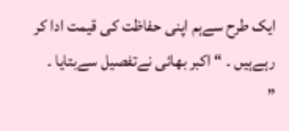ایک طرح سےہم اپنی حفاظت کی قیمت ادا کر رہےہیں ۔ “ اکبر بھائی نےتفصیل سےبتایا ۔
”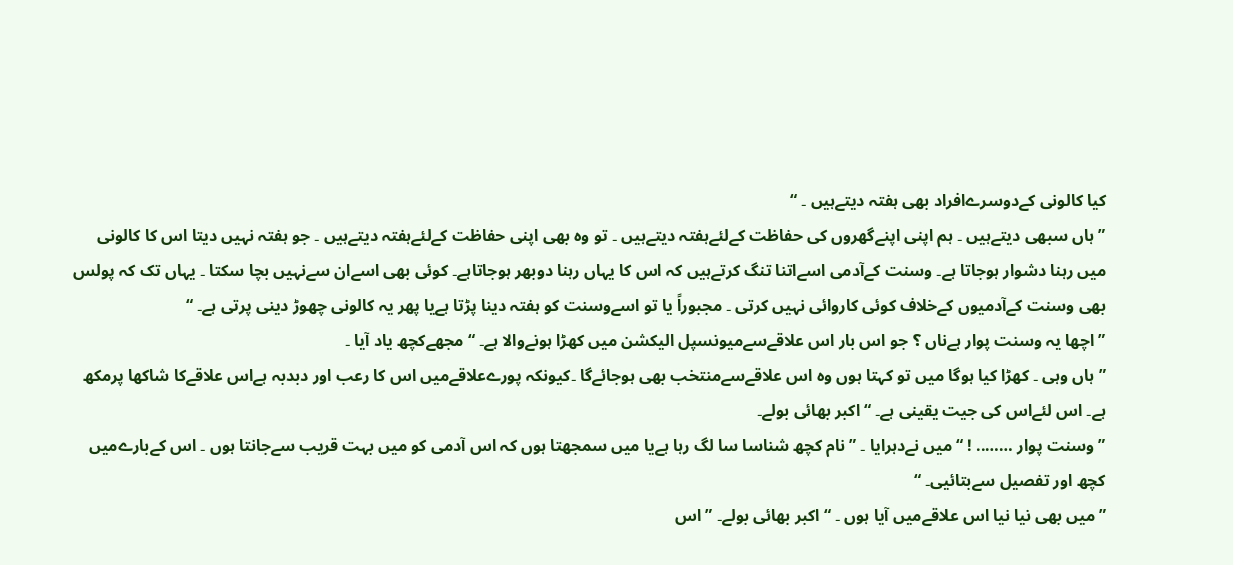کیا کالونی کےدوسرےافراد بھی ہفتہ دیتےہیں ۔ “
” ہاں سبھی دیتےہیں ۔ ہم اپنی اپنےگھروں کی حفاظت کےلئےہفتہ دیتےہیں ۔ تو وہ بھی اپنی حفاظت کےلئےہفتہ دیتےہیں ۔ جو ہفتہ نہیں دیتا اس کا کالونی میں رہنا دشوار ہوجاتا ہے۔ وسنت کےآدمی اسےاتنا تنگ کرتےہیں کہ اس کا یہاں رہنا دوبھر ہوجاتاہے۔ کوئی بھی اسےان سےنہیں بچا سکتا ۔ یہاں تک کہ پولس بھی وسنت کےآدمیوں کےخلاف کوئی کاروائی نہیں کرتی ۔ مجبوراً یا تو اسےوسنت کو ہفتہ دینا پڑتا ہےیا پھر یہ کالونی چھوڑ دینی پرتی ہے۔ “
” اچھا یہ وسنت پوار ہےناں ؟ جو اس بار اس علاقےسےمیونسپل الیکشن میں کھڑا ہونےوالا ہے۔ “ مجھےکچھ یاد آیا ۔
” ہاں وہی ۔ کھڑا کیا ہوگا میں تو کہتا ہوں وہ اس علاقےسےمنتخب بھی ہوجائےگا ۔کیونکہ پورےعلاقےمیں اس کا رعب اور دبدبہ ہےاس علاقےکا شاکھا پرمکھ ہے۔ اس لئےاس کی جیت یقینی ہے۔ “ اکبر بھائی بولے۔
” وسنت پوار …….. ! “ میں نےدہرایا ۔ ” نام کچھ شناسا سا لگ رہا ہےیا میں سمجھتا ہوں کہ اس آدمی کو میں بہت قریب سےجانتا ہوں ۔ اس کےبارےمیں کچھ اور تفصیل سےبتائیی۔ “
” میں بھی نیا نیا اس علاقےمیں آیا ہوں ۔ “ اکبر بھائی بولے۔ ” اس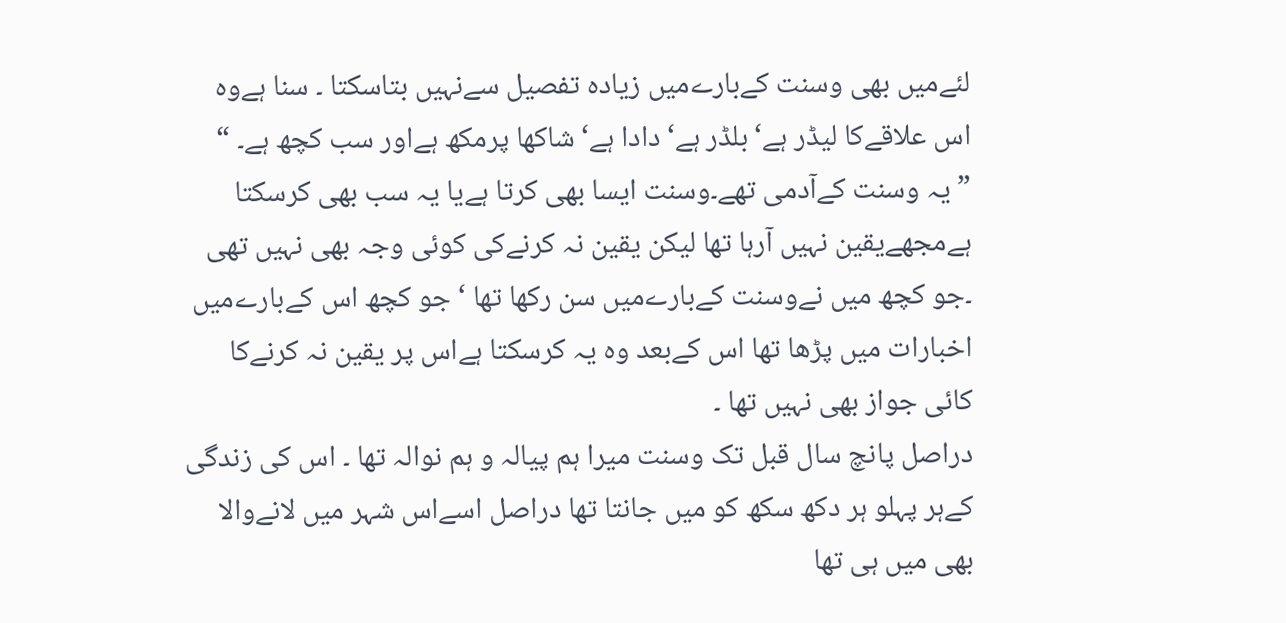لئےمیں بھی وسنت کےبارےمیں زیادہ تفصیل سےنہیں بتاسکتا ۔ سنا ہےوہ اس علاقےکا لیڈر ہے‘ بلڈر ہے‘ دادا ہے‘ شاکھا پرمکھ ہےاور سب کچھ ہے۔ “
” یہ وسنت کےآدمی تھے۔وسنت ایسا بھی کرتا ہےیا یہ سب بھی کرسکتا ہےمجھےیقین نہیں آرہا تھا لیکن یقین نہ کرنےکی کوئی وجہ بھی نہیں تھی ۔جو کچھ میں نےوسنت کےبارےمیں سن رکھا تھا ‘ جو کچھ اس کےبارےمیں اخبارات میں پڑھا تھا اس کےبعد وہ یہ کرسکتا ہےاس پر یقین نہ کرنےکا کائی جواز بھی نہیں تھا ۔
دراصل پانچ سال قبل تک وسنت میرا ہم پیالہ و ہم نوالہ تھا ۔ اس کی زندگی کےہر پہلو ہر دکھ سکھ کو میں جانتا تھا دراصل اسےاس شہر میں لانےوالا بھی میں ہی تھا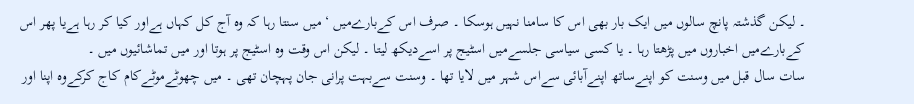۔ لیکن گذشتہ پانچ سالوں میں ایک بار بھی اس کا سامنا نہیں ہوسکا ۔ صرف اس کےبارےمیں ‘ میں سنتا رہا کہ وہ آج کل کہاں ہےاور کیا کر رہا ہےیا پھر اس کےبارےمیں اخباروں میں پڑھتا رہا ۔ یا کسی سیاسی جلسےمیں اسٹیج پر اسےدیکھ لیتا ۔ لیکن اس وقت وہ اسٹیج پر ہوتا اور میں تماشائیوں میں ۔
سات سال قبل میں وسنت کو اپنےساتھ اپنےآبائی سےاس شہر میں لایا تھا ۔ وسنت سےبہت پرانی جان پہچان تھی ۔ میں چھوٹےموٹےکام کاج کرکےوہ اپنا اور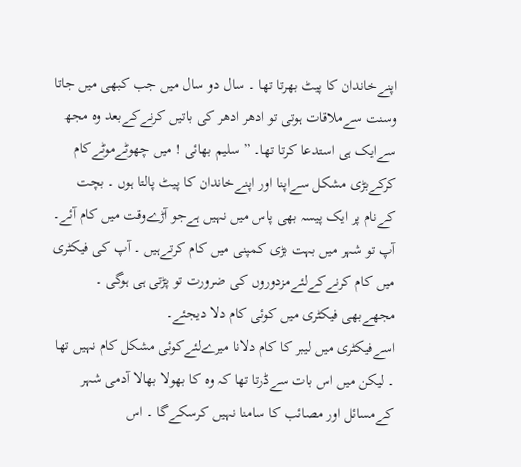اپنےخاندان کا پیٹ بھرتا تھا ۔ سال دو سال میں جب کبھی میں جاتا وسنت سےملاقات ہوتی تو ادھر ادھر کی باتیں کرنےکےبعد وہ مجھ سےایک ہی استدعا کرتا تھا۔ ” سلیم بھائی ! میں چھوٹےموٹےکام کرکےبڑی مشکل سےاپنا اور اپنےخاندان کا پیٹ پالتا ہوں ۔ بچت کےنام پر ایک پیسہ بھی پاس میں نہیں ہےجو آڑےوقت میں کام آئے۔ آپ تو شہر میں بہت بڑی کمپنی میں کام کرتےہیں ۔ آپ کی فیکٹری میں کام کرنےکےلئےمزدوروں کی ضرورت تو پڑتی ہی ہوگی ۔ مجھےبھی فیکٹری میں کوئی کام دلا دیجئے۔
اسےفیکٹری میں لیبر کا کام دلانا میرےلئےکوئی مشکل کام نہیں تھا ۔ لیکن میں اس بات سےڈرتا تھا کہ وہ کا بھولا بھالا آدمی شہر کےمسائل اور مصائب کا سامنا نہیں کرسکےگا ۔ اس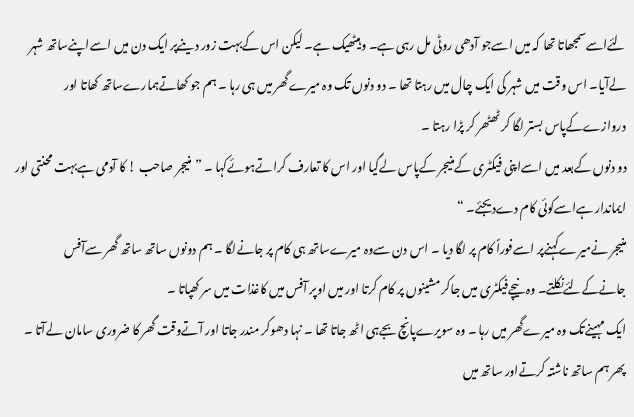لئےاسےسمجھاتا تھا کہ میں اسےجو آدھی روٹی مل رہی ہے۔ وہیٹھیک ہے۔ لیکن اس کےبہت زور دینےپر ایک دن میں اسےاپنےساتھ شہر لےآیا۔ اس وقت میں شہر کی ایک چال میں رہتا تھا ۔ دو دنوں تک وہ میرےگھر میں ہی رہا ۔ ہم جو کھاتےہمارےساتھ کھاتا اور دروازےکےپاس بستر لگا کر ٹھٹھر کر پڑا رہتا ۔
دو دنوں کےبعد میں اسےاپنی فیکٹری کےمنیجر کےپاس لےگیا اور اس کا تعارف کراتےہوئےکہا ۔ ” منیجر صاحب ! کا آدمی ہےبہت محنتی اور ایماندار ہےاسےکوئی کام دےدیجئے۔ “
منیجر نےمیرےکہنےپر اسےفوراً کام پر لگا دیا ۔ اس دن سےوہ میرےساتھ ہی کام پر جانےلگا ۔ ہم دونوں ساتھ ساتھ گھر سےآفس جانےکےلئےنکلتے۔ وہ نیچےفیکٹری میں جاکر مشینوں پر کام کرتا اور میں اوپر آفس میں کاغذات میں سر کھپاتا ۔
ایک مہینےتک وہ میرےگھر میں رہا ۔ وہ سویرےپانچ بجےہی اٹھ جاتا تھا ۔ نہا دھوکر مندر جاتا اور آتےوقت گھر کا ضروری سامان لےآتا ۔ پھر ہم ساتھ ناشتہ کرتےاور ساتھ میں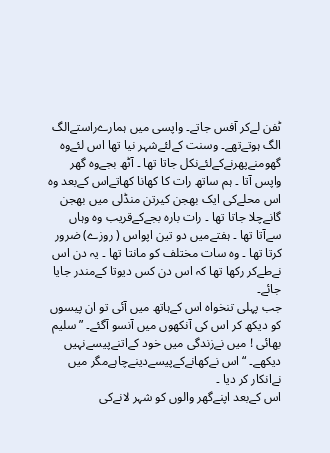ٹفن لےکر آفس جاتے۔ واپسی میں ہمارےراستےالگ الگ ہوتےتھے۔ وسنت کےلئےشہر نیا تھا اس لئےوہ گھومنےپھرنےکےلئےنکل جاتا تھا ۔ آٹھ بجےوہ گھر واپس آتا ۔ ہم ساتھ رات کا کھانا کھاتےاس کےبعد وہ اس محلےکی ایک بھجن کیرتن منڈلی میں بھجن گانےچلا جاتا تھا ۔ رات بارہ بجےکےقریب وہ وہاں سےآتا تھا ۔ ہفتےمیں دو تین اپواس ( روزے) ضرور کرتا تھا ۔ وہ سات مختلف کو مانتا تھا ۔ یہ دن اس نےطےکر رکھا تھا کہ اس دن کس دیوتا کےمندر جایا جائے۔
جب پہلی تنخواہ اس کےہاتھ میں آئی تو ان پیسوں کو دیکھ کر اس کی آنکھوں میں آنسو آگئے۔ ” سلیم بھائی ! میں نےزندگی میں خود کےاتنےپیسےنہیں دیکھے۔ “ اس نےکھانےکےپیسےدینےچاہےمگر میں نےانکار کر دیا ۔
اس کےبعد اپنےگھر والوں کو شہر لانےکی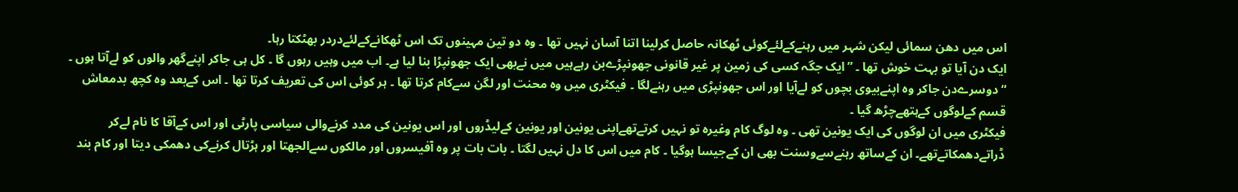اس میں دھن سمائی لیکن شہر میں رہنےکےلئےکوئی ٹھکانہ حاصل کرلینا اتنا آسان نہیں تھا ۔ وہ دو تین مہینوں تک اس ٹھکانےکےلئےدردر بھٹکتا رہا۔
ایک دن آیا تو بہت خوش تھا ۔ ”ایک جگہ کسی کی زمین پر غیر قانونی جھونپڑےبن رہےہیں میں نےبھی ایک جھونپڑا بنا لیا ہے۔ اب میں وہیں رہوں گا ۔ کل ہی جاکر اپنےگھر والوں کو لےآتا ہوں ۔ “ دوسرےدن جاکر وہ اپنےبیوی بچوں کو لےآیا اور اس جھونپڑی میں رہنےلگا ۔ فیکٹری میں وہ محنت اور لگن سےکام کرتا تھا ۔ ہر کوئی اس کی تعریف کرتا تھا ۔ اس کےبعد وہ کچھ بدمعاش قسم کےلوگوں کےہتھےچڑھ گیا ۔
فیکٹری میں ان لوگوں کی ایک یونین تھی ۔ وہ لوگ کام وغیرہ تو نہیں کرتےتھےاپنی یونین اور یونین کےلیڈروں اور اس یونین کی مدد کرنےوالی سیاسی پارٹی اور اس کےآقا کا نام لےکر ڈراتےدھمکاتےتھے۔ ان کےساتھ رہنےسےوسنت بھی ان کےجیسا ہوگیا ۔ کام میں اس کا دل نہیں لگتا ۔ بات بات پر وہ آفیسروں اور مالکوں سےالجھتا اور ہڑتال کرنےکی دھمکی دیتا اور کام بند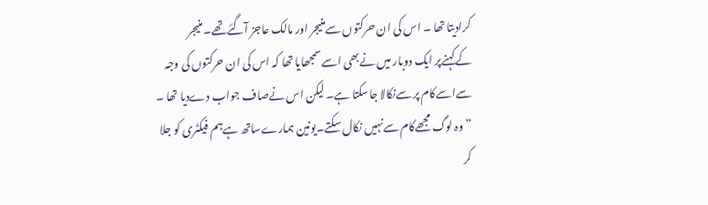کرادیتا تھا ۔ اس کی ان حرکتوں سےمنیجر اور مالک عاجز آگئےتھے۔ منیجر کےکہنےپر ایک دوبار میں نےبھی اسےسمجھایا تھا کہ اس کی ان حرکتوں کی وجہ سےاسےکام پر سےنکالا جاسکتا ہے۔ لیکن اس نےصاف جواب دےدیا تھا ۔
” وہ لوگ مجھےکام سےنہیں نکال سکتے۔یونین ہمارےساتھ ہےہم فیکٹری کو جلا کر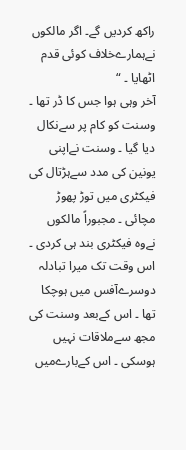راکھ کردیں گے۔ اگر مالکوں نےہمارےخلاف کوئی قدم اٹھایا ۔ “
آخر وہی ہوا جس کا ڈر تھا ۔ وسنت کو کام پر سےنکال دیا گیا ۔ وسنت نےاپنی یونین کی مدد سےہڑتال کی فیکٹری میں توڑ پھوڑ مچائی ۔ مجبوراً مالکوں نےوہ فیکٹری بند ہی کردی ۔ اس وقت تک میرا تبادلہ دوسرےآفس میں ہوچکا تھا ۔ اس کےبعد وسنت کی مجھ سےملاقات نہیں ہوسکی ۔ اس کےبارےمیں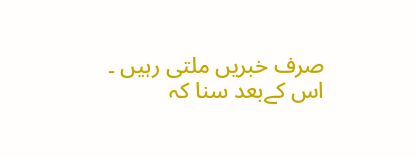صرف خبریں ملتی رہیں ۔ اس کےبعد سنا کہ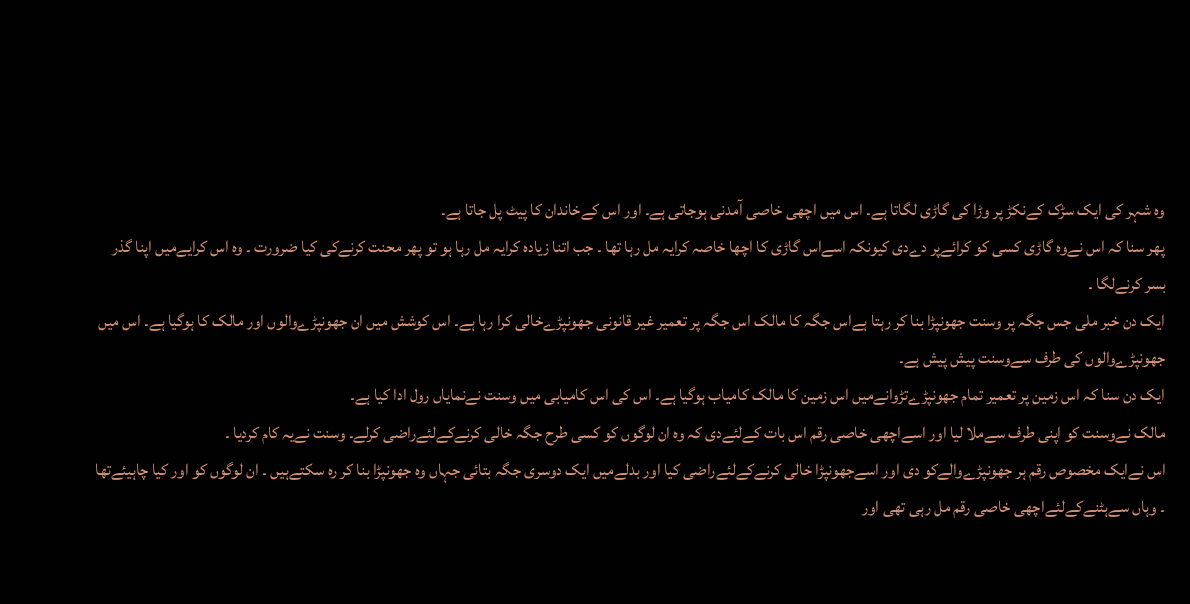وہ شہر کی ایک سڑک کےنکڑ پر وڑا کی گاڑی لگاتا ہے۔ اس میں اچھی خاصی آمدنی ہوجاتی ہے۔ اور اس کےخاندان کا پیٹ پل جاتا ہے۔
پھر سنا کہ اس نےوہ گاڑی کسی کو کرائےپر دےدی کیونکہ اسےاس گاڑی کا اچھا خاصہ کرایہ مل رہا تھا ۔ جب اتنا زیادہ کرایہ مل رہا ہو تو پھر محنت کرنےکی کیا ضرورت ۔ وہ اس کرایےمیں اپنا گذر بسر کرنےلگا ۔
ایک دن خبر ملی جس جگہ پر وسنت جھونپڑا بنا کر رہتا ہےاس جگہ کا مالک اس جگہ پر تعمیر غیر قانونی جھونپڑےخالی کرا رہا ہے۔ اس کوشش میں ان جھونپڑےوالوں اور مالک کا ہوگیا ہے۔ اس میں جھونپڑےوالوں کی طرف سےوسنت پیش پیش ہے۔
ایک دن سنا کہ اس زمین پر تعمیر تمام جھونپڑےتڑوانےمیں اس زمین کا مالک کامیاب ہوگیا ہے۔ اس کی اس کامیابی میں وسنت نےنمایاں رول ادا کیا ہے۔
مالک نےوسنت کو اپنی طرف سےملا لیا اور اسےاچھی خاصی رقم اس بات کےلئےدی کہ وہ ان لوگوں کو کسی طرح جگہ خالی کرنےکےلئےراضی کرلے۔ وسنت نےیہ کام کردیا ۔
اس نےایک مخصوص رقم ہر جھونپڑےوالےکو دی اور اسےجھونپڑا خالی کرنےکےلئےراضی کیا اور بدلےمیں ایک دوسری جگہ بتائی جہاں وہ جھونپڑا بنا کر رہ سکتےہیں ۔ ان لوگوں کو اور کیا چاہیئےتھا ۔ وہاں سےہٹنےکےلئےاچھی خاصی رقم مل رہی تھی اور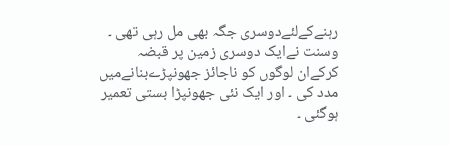رہنےکےلئےدوسری جگہ بھی مل رہی تھی ۔
وسنت نےایک دوسری زمین پر قبضہ کرکےان لوگوں کو ناجائز جھونپڑےبنانےمیں مدد کی ۔ اور ایک نئی جھونپڑا بستی تعمیر ہوگئی ۔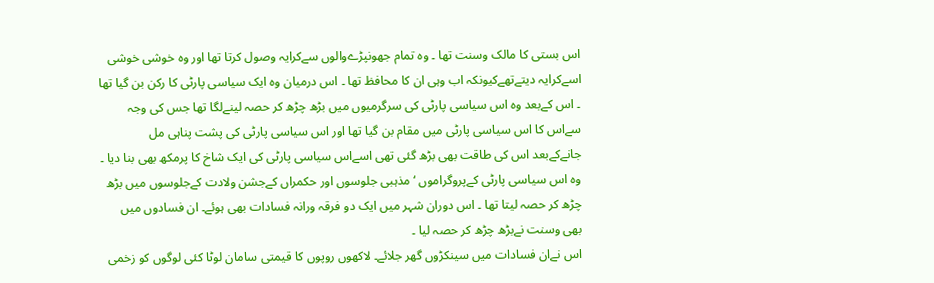اس بستی کا مالک وسنت تھا ۔ وہ تمام جھونپڑےوالوں سےکرایہ وصول کرتا تھا اور وہ خوشی خوشی اسےکرایہ دیتےتھےکیونکہ اب وہی ان کا محافظ تھا ۔ اس درمیان وہ ایک سیاسی پارٹی کا رکن بن گیا تھا ۔ اس کےبعد وہ اس سیاسی پارٹی کی سرگرمیوں میں بڑھ چڑھ کر حصہ لینےلگا تھا جس کی وجہ سےاس کا اس سیاسی پارٹی میں مقام بن گیا تھا اور اس سیاسی پارٹی کی پشت پناہی مل جانےکےبعد اس کی طاقت بھی بڑھ گئی تھی اسےاس سیاسی پارٹی کی ایک شاخ کا پرمکھ بھی بنا دیا ۔ وہ اس سیاسی پارٹی کےپروگراموں ‘ مذہبی جلوسوں اور حکمراں کےجشن ولادت کےجلوسوں میں بڑھ چڑھ کر حصہ لیتا تھا ۔ اس دوران شہر میں ایک دو فرقہ ورانہ فسادات بھی ہوئے۔ ان فسادوں میں بھی وسنت نےبڑھ چڑھ کر حصہ لیا ۔
اس نےان فسادات میں سینکڑوں گھر جلائے۔ لاکھوں روپوں کا قیمتی سامان لوٹا کئی لوگوں کو زخمی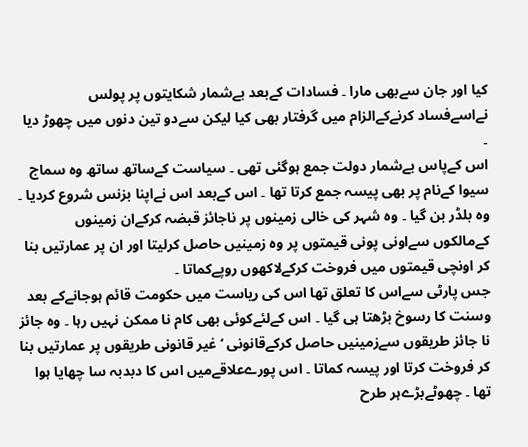کیا اور جان سےبھی مارا ۔ فسادات کےبعد بےشمار شکایتوں پر پولس نےاسےفساد کرنےکےالزام میں گرفتار بھی کیا لیکن سےدو تین دنوں میں چھوڑ دیا ۔
اس کےپاس بےشمار دولت جمع ہوگئی تھی ۔ سیاست کےساتھ ساتھ وہ سماج سیوا کےنام پر بھی پیسہ جمع کرتا تھا ۔ اس کےبعد اس نےاپنا بزنس شروع کردیا ۔ وہ بلڈر بن گیا ۔ وہ شہر کی خالی زمینوں پر ناجائز قبضہ کرکےان زمینوں کےمالکوں سےاونی پونی قیمتوں پر وہ زمینیں حاصل کرلیتا اور ان پر عمارتیں بنا کر اونچی قیمتوں میں فروخت کرکےلاکھوں روپےکماتا ۔
جس پارٹی سےاس کا تعلق تھا اس کی ریاست میں حکومت قائم ہوجانےکے بعد وسنت کا رسوخ بڑھتا ہی گیا ۔ اس کےلئےکوئی بھی کام نا ممکن نہیں رہا ۔ وہ جائز نا جائز طریقوں سےزمینیں حاصل کرکےقانونی ‘ غیر قانونی طریقوں پر عمارتیں بنا کر فروخت کرتا اور پیسہ کماتا ۔ اس پورےعلاقےمیں اس کا دبدبہ سا چھایا ہوا تھا ۔ چھوٹےبڑےہر طرح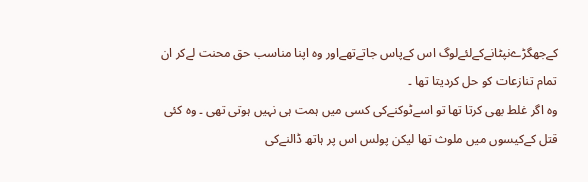کےجھگڑےنپٹانےکےلئےلوگ اس کےپاس جاتےتھےاور وہ اپنا مناسب حق محنت لےکر ان تمام تنازعات کو حل کردیتا تھا ۔
وہ اگر غلط بھی کرتا تھا تو اسےٹوکنےکی کسی میں ہمت ہی نہیں ہوتی تھی ۔ وہ کئی قتل کےکیسوں میں ملوث تھا لیکن پولس اس پر ہاتھ ڈالنےکی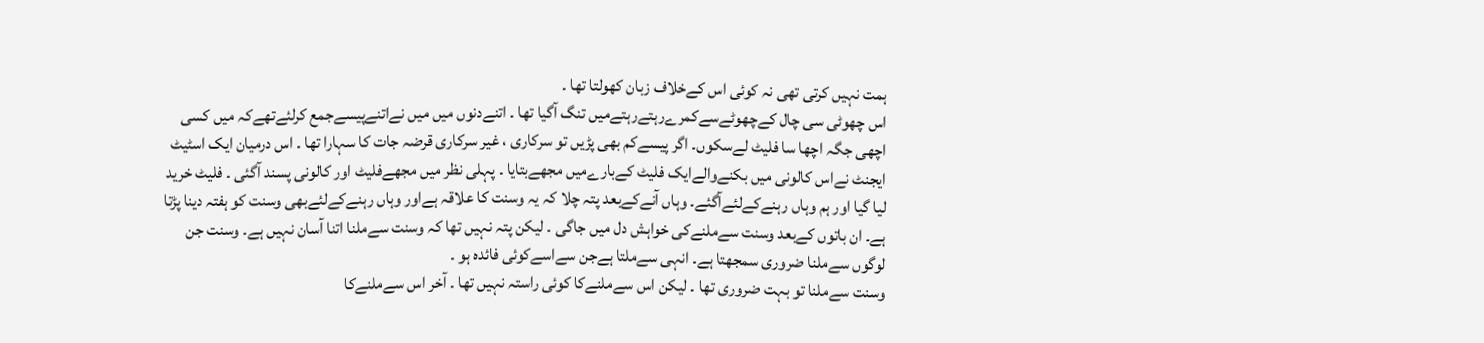ہمت نہیں کرتی تھی نہ کوئی اس کےخلاف زبان کھولتا تھا ۔
اس چھوٹی سی چال کےچھوٹےسےکمرےرہتےرہتےمیں تنگ آگیا تھا ۔ اتنےدنوں میں میں نےاتنےپیسےجمع کرلئےتھےکہ میں کسی اچھی جگہ اچھا سا فلیٹ لےسکوں۔ اگر پیسےکم بھی پڑیں تو سرکاری ، غیر سرکاری قرضہ جات کا سہارا تھا ۔ اس درمیان ایک اسٹیٹ ایجنٹ نےاس کالونی میں بکنےوالےایک فلیٹ کےبارےمیں مجھےبتایا ۔ پہلی نظر میں مجھےفلیٹ اور کالونی پسند آگئی ۔ فلیٹ خرید لیا گیا اور ہم وہاں رہنےکےلئےآگئے۔ وہاں آنےکےبعد پتہ چلا کہ یہ وسنت کا علاقہ ہےاور وہاں رہنےکےلئےبھی وسنت کو ہفتہ دینا پڑتا ہے۔ ان باتوں کےبعد وسنت سےملنےکی خواہش دل میں جاگی ۔ لیکن پتہ نہیں تھا کہ وسنت سےملنا اتنا آسان نہیں ہے۔ وسنت جن لوگوں سےملنا ضروری سمجھتا ہے۔ انہی سےملتا ہےجن سےاسےکوئی فائدہ ہو ۔
وسنت سےملنا تو بہت ضروری تھا ۔ لیکن اس سےملنےکا کوئی راستہ نہیں تھا ۔ آخر اس سےملنےکا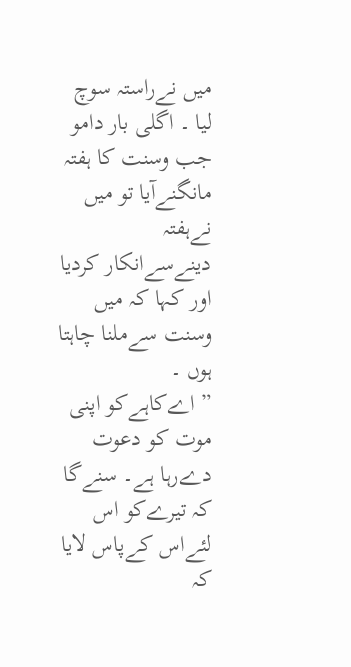میں نےراستہ سوچ لیا ۔ اگلی بار دامو جب وسنت کا ہفتہ مانگنےآیا تو میں نےہفتہ دینےسےانکار کردیا اور کہا کہ میں وسنت سےملنا چاہتا ہوں ۔
” اےکاہےکو اپنی موت کو دعوت دےرہا ہے۔ سنےگا کہ تیرےکو اس لئےاس کےپاس لایا کہ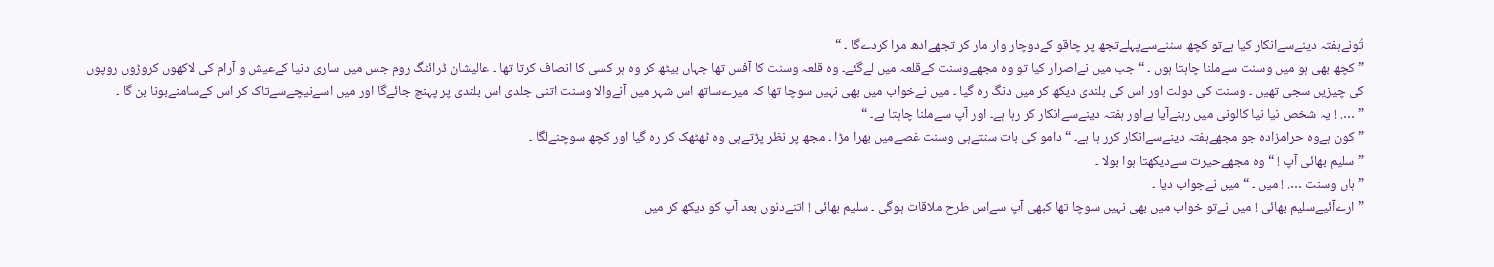تُونےہفتہ دینےسےانکار کیا ہےتو کچھ سننےسےپہلےتجھ پر چاقو کےدوچار وار مار کر تجھےادھ مرا کردےگا ۔ “
” کچھ بھی ہو میں وسنت سےملنا چاہتا ہوں ۔ “ جب میں نےاصرار کیا تو وہ مجھےوسنت کےقلعہ میں لےگئے۔ وہ قلعہ وسنت کا آفس تھا جہاں بیٹھ کر وہ ہر کسی کا انصاف کرتا تھا ۔ عالیشان ڈرائنگ روم جس میں ساری دنیا کےعیش و آرام کی لاکھوں کروڑوں روپوں کی چیزیں سجی تھیں ۔ وسنت کی دولت اور اس کی بلندی دیکھ کر میں دنگ رہ گیا ۔ میں نےخواب میں بھی نہیں سوچا تھا کہ میرےساتھ اس شہر میں آنےوالا وسنت اتنی جلدی اس بلندی پر پہنچ جائےگا اور میں اسےنیچےسےتاک کر اس کےسامنےبونا بن گا ۔
” …. ! یہ شخص نیا نیا کالونی میں رہنےآیا ہےاور ہفتہ دینےسےانکار کر رہا ہے۔ اور آپ سےملنا چاہتا ہے۔ “
” کون ہےوہ حرامزادہ جو مجھےہفتہ دینےسےانکار کرر ہا ہے۔ “ دامو کی بات سنتےہی وسنت غصےمیں بھرا مڑا ۔ مجھ پر نظر پڑتےہی وہ ٹھٹھک کر رہ گیا اور کچھ سوچنےلگا ۔
” سلیم بھائی آپ ! “ وہ مجھےحیرت سےدیکھتا ہوا بولا ۔
” ہاں وسنت …. ! میں ۔ “ میں نےجواب دیا ۔
” ارےآئیےسلیم بھائی ! میں نےتو خواب میں بھی نہیں سوچا تھا کبھی آپ سےاس طرح ملاقات ہوگی ۔ سلیم بھائی ! اتنےدنوں بعد آپ کو دیکھ کر میں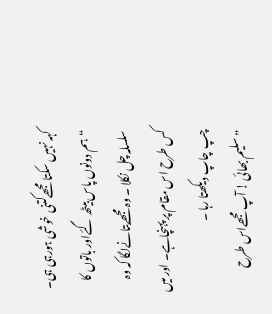کہہ نہیں سکتا مجھےکتنی خوشی ہورہی ہی۔ “ ہم دونوں پاس بیٹھ گئےاور باتوں کا سلسلہ چل نکلا ۔ وہ مجھےبتانےلگا کہ وہ کس طرح اس مقام پر پہنچاہے۔ اور میں چپ چاپ دیکھتا رہا ۔
” سلیم بھائی ! آپ مجھےاس طرح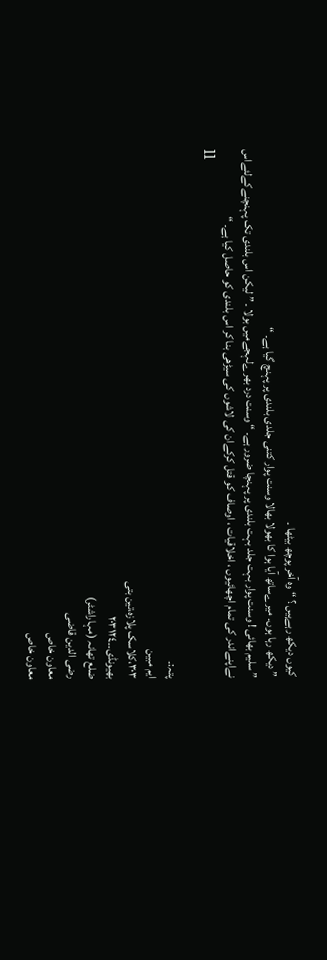کیوں دیکھ رہےہیں ؟ “ وہ آخر پوچھ بیٹھا ۔
” دیکھ رہا ہوں۔ میرےساتھ آیا ہوا کا بھولا بھالا وسنت پوار کتنی جلدی بلندی پر پہنچ گیا ہے۔ “
” سلیم بھائی ! وسنت پوار بہت جلد بہت بلندی پر پہنچا ضرور ہے۔ “ وسنت درد بھرےلہجےمیں بولا ۔ ” لیکن اس بلندی تک پہنچنےکےلئےاس نےاپنےاندر کی تمام اچھائیوں ، اخلاقیات ، اوصاف کو قتل کرکےان کی لاشوں کی سیڑھی بنا کر اس بلندی کو حاصل کیا ہے۔ “
ll

پتہ:۔
ایم مبین
٣٠٣،کلاسک پلازہ،تین بتی
بھیونڈی۔۔٢٠٣١٢٤
ضلع تھانہ (مہاراشٹر)
رضی الدین قاضی
معاون خاص
معاون خاص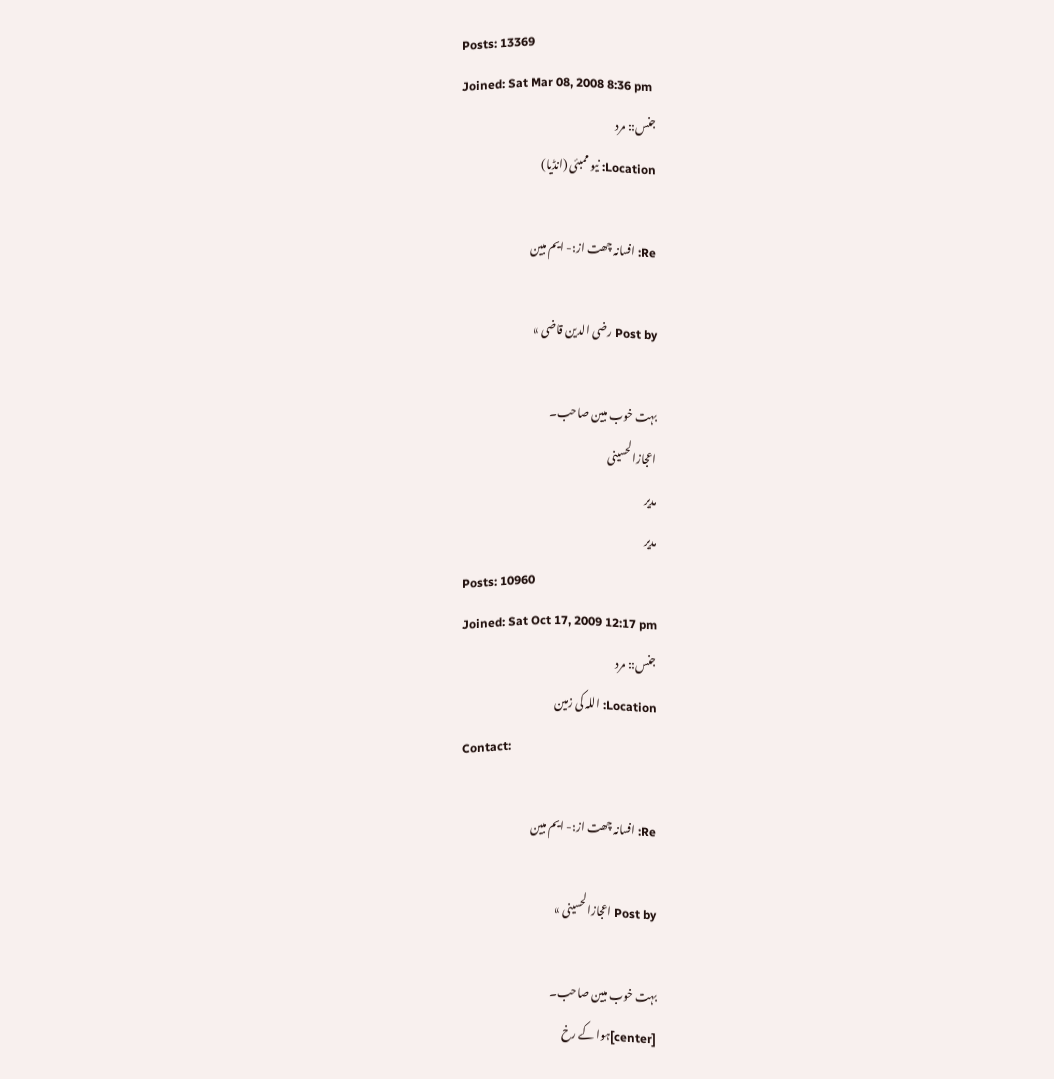Posts: 13369
Joined: Sat Mar 08, 2008 8:36 pm
جنس:: مرد
Location: نیو ممبئی (انڈیا)

Re: افسانہ چھت از:- ایم مبین

Post by رضی الدین قاضی »

بہت خوب مبین صاحب۔
اعجازالحسینی
مدیر
مدیر
Posts: 10960
Joined: Sat Oct 17, 2009 12:17 pm
جنس:: مرد
Location: اللہ کی زمین
Contact:

Re: افسانہ چھت از:- ایم مبین

Post by اعجازالحسینی »

بہت خوب مبین صاحب۔
[center]ہوا کے رخ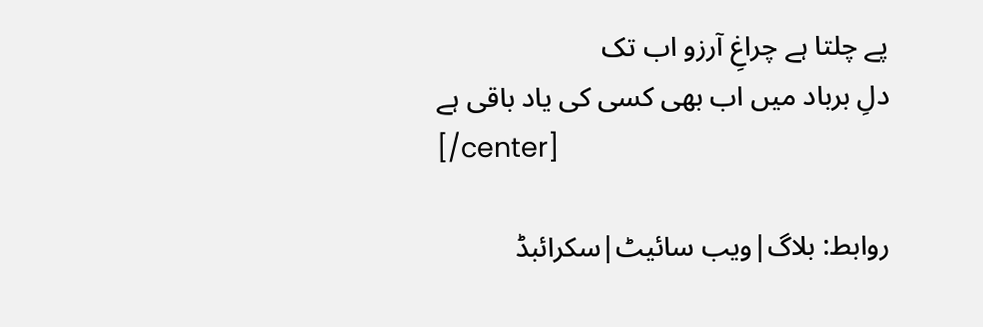پے چلتا ہے چراغِ آرزو اب تک
دلِ برباد میں اب بھی کسی کی یاد باقی ہے
[/center]

روابط: بلاگ|ویب سائیٹ|سکرائبڈ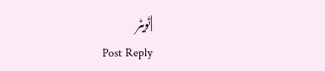|ٹویٹر
Post Reply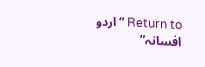Return to “اردو افسانہ”